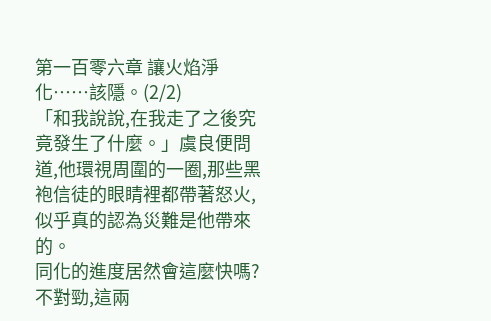第一百零六章 讓火焰淨化……該隱。(2/2)
「和我說說,在我走了之後究竟發生了什麼。」虞良便問道,他環視周圍的一圈,那些黑袍信徒的眼睛裡都帶著怒火,似乎真的認為災難是他帶來的。
同化的進度居然會這麼快嗎?
不對勁,這兩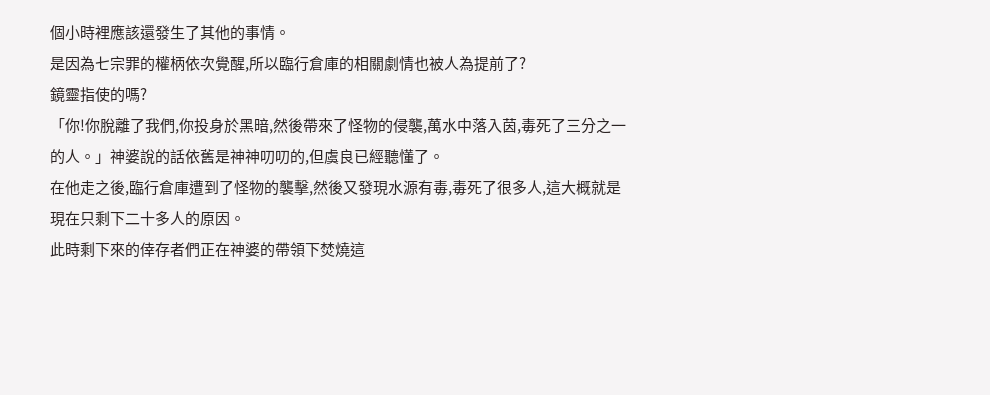個小時裡應該還發生了其他的事情。
是因為七宗罪的權柄依次覺醒,所以臨行倉庫的相關劇情也被人為提前了?
鏡靈指使的嗎?
「你!你脫離了我們,你投身於黑暗,然後帶來了怪物的侵襲,萬水中落入茵,毒死了三分之一的人。」神婆說的話依舊是神神叨叨的,但虞良已經聽懂了。
在他走之後,臨行倉庫遭到了怪物的襲擊,然後又發現水源有毒,毒死了很多人,這大概就是現在只剩下二十多人的原因。
此時剩下來的倖存者們正在神婆的帶領下焚燒這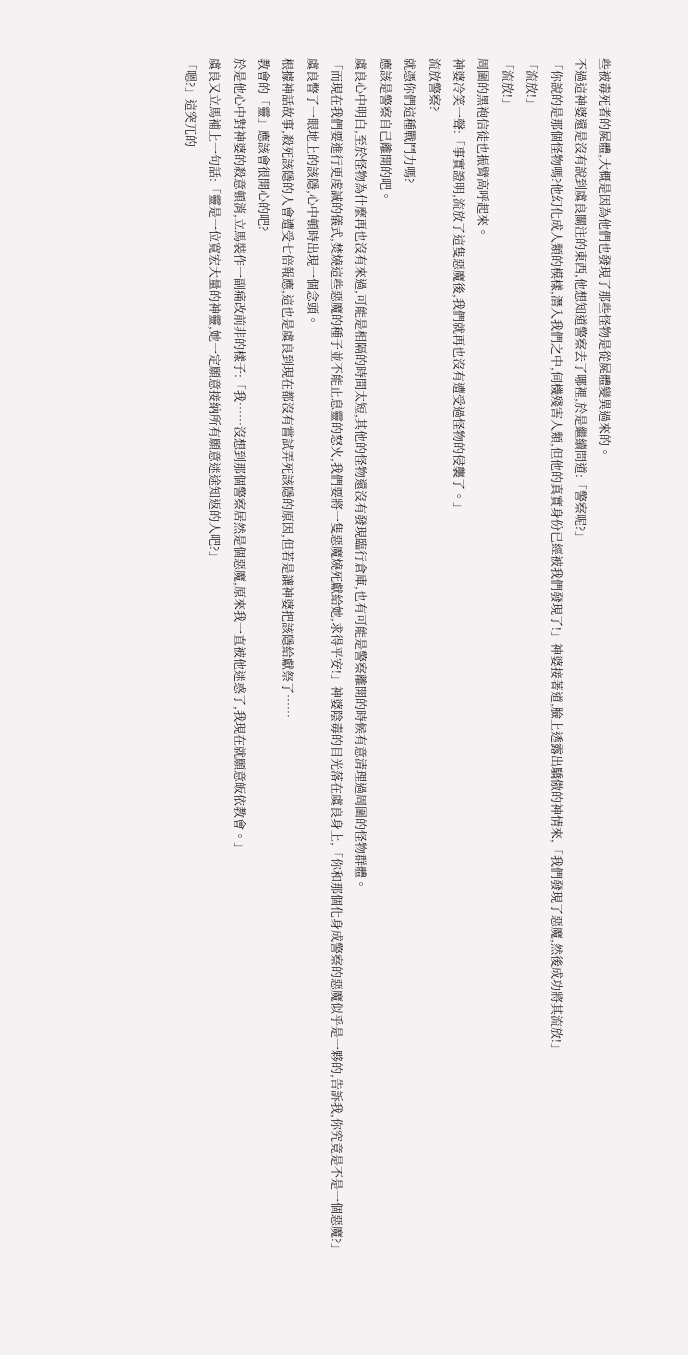些被毒死者的屍體,大概是因為他們也發現了那些怪物是從屍體變異過來的。
不過這神婆還是沒有說到虞良關注的東西,他想知道警察去了哪裡,於是繼續問道:「警察呢?」
「你說的是那個怪物嗎?他幻化成人類的模樣,潛入我們之中,伺機殘害人類,但他的真實身份已經被我們發現了!」神婆接著道,臉上透露出驕傲的神情來,「我們發現了惡魔,然後成功將其流放!」
「流放!」
「流放!」
周圍的黑袍信徒也振臂高呼起來。
神婆冷笑一聲:「事實證明,流放了這隻惡魔後,我們就再也沒有遭受過怪物的侵襲了。」
流放警察?
就憑你們這種戰鬥力嗎?
應該是警察自己離開的吧。
虞良心中明白,至於怪物為什麼再也沒有來過,可能是相隔的時間太短,其他的怪物還沒有發現臨行倉庫,也有可能是警察離開的時候有意清理過周圍的怪物群體。
「而現在我們要進行更虔誠的儀式,焚燒這些惡魔的種子並不能止息靈的怒火,我們要將一隻惡魔燒死獻給她,求得平安!」神婆陰毒的目光落在虞良身上,「你和那個化身成警察的惡魔似乎是一夥的,告訴我,你究竟是不是一個惡魔?」
虞良瞥了一眼地上的該隱,心中頓時出現一個念頭。
根據神話故事,殺死該隱的人會遭受七倍報應,這也是虞良到現在都沒有嘗試弄死該隱的原因,但若是讓神婆把該隱給獻祭了……
教會的「靈」應該會很開心的吧?
於是他心中對神婆的殺意頓消,立馬裝作一副痛改前非的樣子:「我……沒想到那個警察居然是個惡魔,原來我一直被他迷惑了,我現在就願意皈依教會。」
虞良又立馬補上一句話:「靈是一位寬宏大量的神靈,她一定願意接納所有願意迷途知返的人吧?」
「嗯?」這突兀的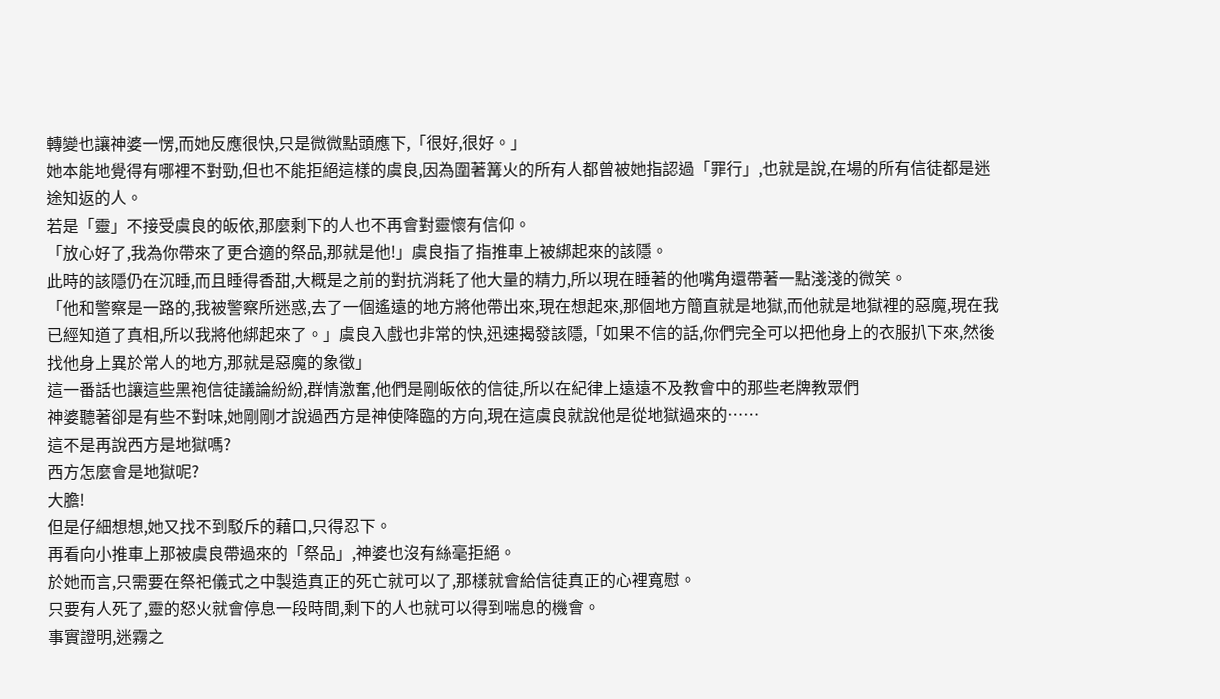轉變也讓神婆一愣,而她反應很快,只是微微點頭應下,「很好,很好。」
她本能地覺得有哪裡不對勁,但也不能拒絕這樣的虞良,因為圍著篝火的所有人都曾被她指認過「罪行」,也就是說,在場的所有信徒都是迷途知返的人。
若是「靈」不接受虞良的皈依,那麼剩下的人也不再會對靈懷有信仰。
「放心好了,我為你帶來了更合適的祭品,那就是他!」虞良指了指推車上被綁起來的該隱。
此時的該隱仍在沉睡,而且睡得香甜,大概是之前的對抗消耗了他大量的精力,所以現在睡著的他嘴角還帶著一點淺淺的微笑。
「他和警察是一路的,我被警察所迷惑,去了一個遙遠的地方將他帶出來,現在想起來,那個地方簡直就是地獄,而他就是地獄裡的惡魔,現在我已經知道了真相,所以我將他綁起來了。」虞良入戲也非常的快,迅速揭發該隱,「如果不信的話,你們完全可以把他身上的衣服扒下來,然後找他身上異於常人的地方,那就是惡魔的象徵」
這一番話也讓這些黑袍信徒議論紛紛,群情激奮,他們是剛皈依的信徒,所以在紀律上遠遠不及教會中的那些老牌教眾們
神婆聽著卻是有些不對味,她剛剛才說過西方是神使降臨的方向,現在這虞良就說他是從地獄過來的……
這不是再說西方是地獄嗎?
西方怎麼會是地獄呢?
大膽!
但是仔細想想,她又找不到駁斥的藉口,只得忍下。
再看向小推車上那被虞良帶過來的「祭品」,神婆也沒有絲毫拒絕。
於她而言,只需要在祭祀儀式之中製造真正的死亡就可以了,那樣就會給信徒真正的心裡寬慰。
只要有人死了,靈的怒火就會停息一段時間,剩下的人也就可以得到喘息的機會。
事實證明,迷霧之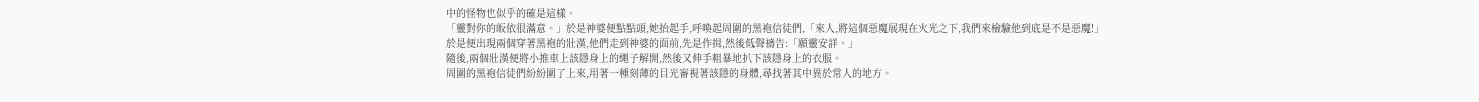中的怪物也似乎的確是這樣。
「靈對你的皈依很滿意。」於是神婆便點點頭,她抬起手,呼喚起周圍的黑袍信徒們,「來人,將這個惡魔展現在火光之下,我們來檢驗他到底是不是惡魔!」
於是便出現兩個穿著黑袍的壯漢,他們走到神婆的面前,先是作揖,然後低聲禱告:「願靈安詳。」
隨後,兩個壯漢便將小推車上該隱身上的繩子解開,然後又伸手粗暴地扒下該隱身上的衣服。
周圍的黑袍信徒們紛紛圍了上來,用著一種刻薄的目光審視著該隱的身體,尋找著其中異於常人的地方。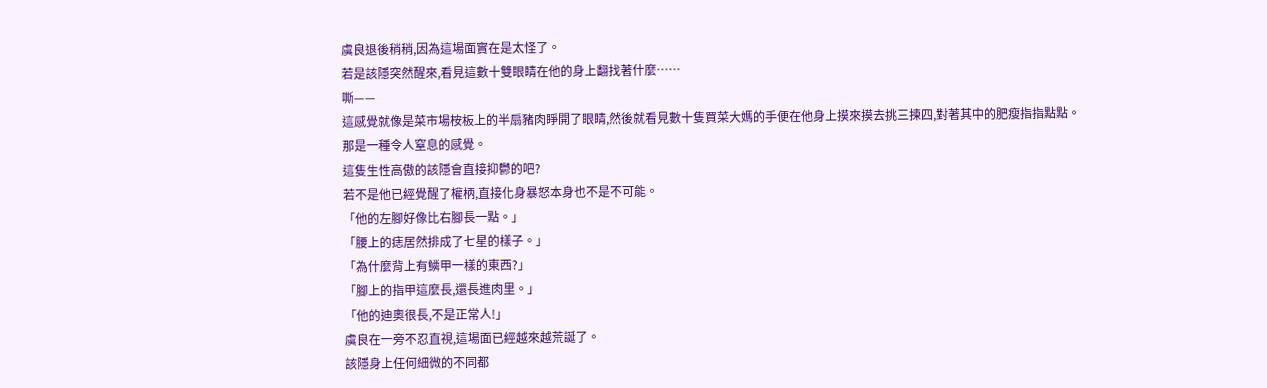虞良退後稍稍,因為這場面實在是太怪了。
若是該隱突然醒來,看見這數十雙眼睛在他的身上翻找著什麼……
嘶——
這感覺就像是菜市場桉板上的半扇豬肉睜開了眼睛,然後就看見數十隻買菜大媽的手便在他身上摸來摸去挑三揀四,對著其中的肥瘦指指點點。
那是一種令人窒息的感覺。
這隻生性高傲的該隱會直接抑鬱的吧?
若不是他已經覺醒了權柄,直接化身暴怒本身也不是不可能。
「他的左腳好像比右腳長一點。」
「腰上的痣居然排成了七星的樣子。」
「為什麼背上有鱗甲一樣的東西?」
「腳上的指甲這麼長,還長進肉里。」
「他的迪奧很長,不是正常人!」
虞良在一旁不忍直視,這場面已經越來越荒誕了。
該隱身上任何細微的不同都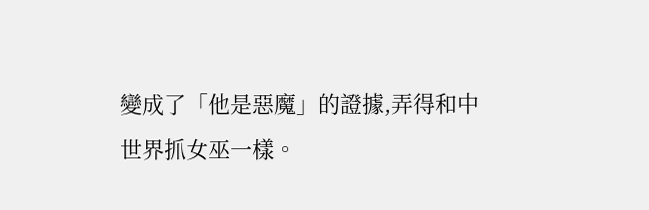變成了「他是惡魔」的證據,弄得和中世界抓女巫一樣。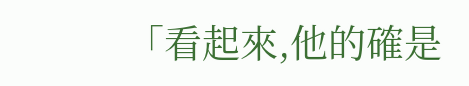「看起來,他的確是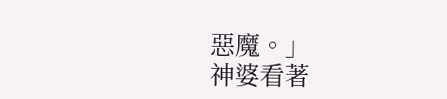惡魔。」
神婆看著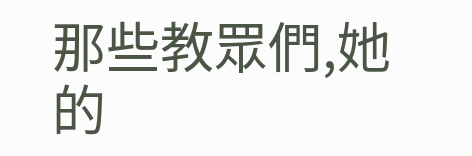那些教眾們,她的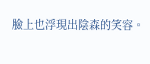臉上也浮現出陰森的笑容。